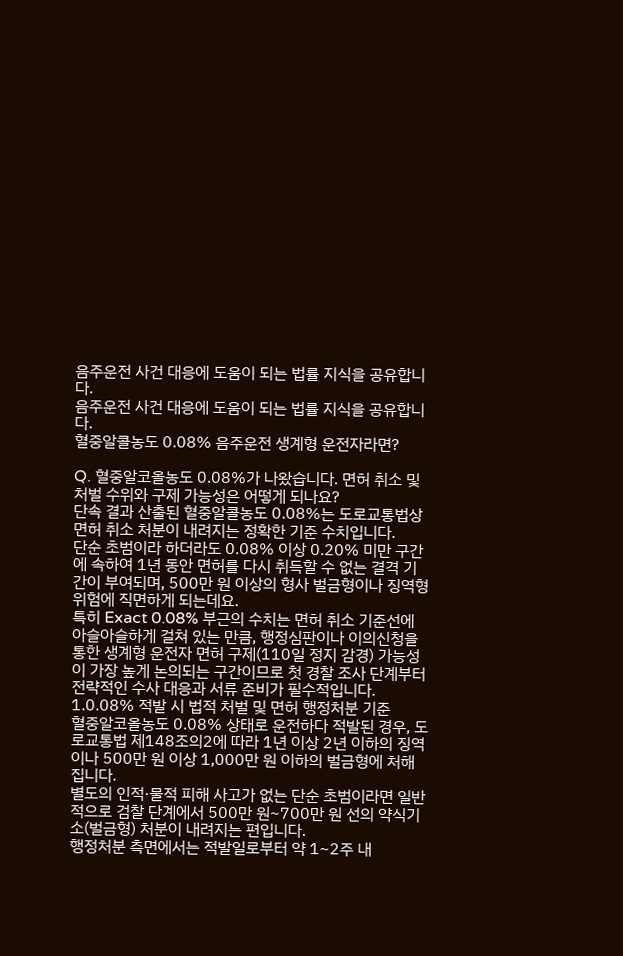음주운전 사건 대응에 도움이 되는 법률 지식을 공유합니다.
음주운전 사건 대응에 도움이 되는 법률 지식을 공유합니다.
혈중알콜농도 0.08% 음주운전 생계형 운전자라면?

Q. 혈중알코올농도 0.08%가 나왔습니다. 면허 취소 및 처벌 수위와 구제 가능성은 어떻게 되나요?
단속 결과 산출된 혈중알콜농도 0.08%는 도로교통법상 면허 취소 처분이 내려지는 정확한 기준 수치입니다.
단순 초범이라 하더라도 0.08% 이상 0.20% 미만 구간에 속하여 1년 동안 면허를 다시 취득할 수 없는 결격 기간이 부여되며, 500만 원 이상의 형사 벌금형이나 징역형 위험에 직면하게 되는데요.
특히 Exact 0.08% 부근의 수치는 면허 취소 기준선에 아슬아슬하게 걸쳐 있는 만큼, 행정심판이나 이의신청을 통한 생계형 운전자 면허 구제(110일 정지 감경) 가능성이 가장 높게 논의되는 구간이므로 첫 경찰 조사 단계부터 전략적인 수사 대응과 서류 준비가 필수적입니다.
1.0.08% 적발 시 법적 처벌 및 면허 행정처분 기준
혈중알코올농도 0.08% 상태로 운전하다 적발된 경우, 도로교통법 제148조의2에 따라 1년 이상 2년 이하의 징역이나 500만 원 이상 1,000만 원 이하의 벌금형에 처해집니다.
별도의 인적·물적 피해 사고가 없는 단순 초범이라면 일반적으로 검찰 단계에서 500만 원~700만 원 선의 약식기소(벌금형) 처분이 내려지는 편입니다.
행정처분 측면에서는 적발일로부터 약 1~2주 내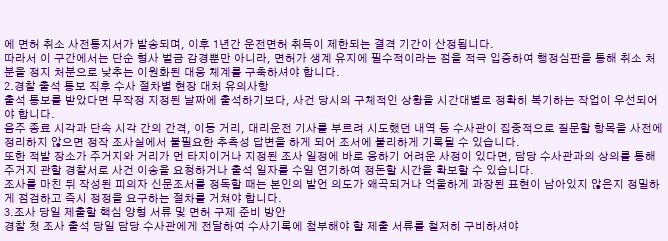에 면허 취소 사전통지서가 발송되며, 이후 1년간 운전면허 취득이 제한되는 결격 기간이 산정됩니다.
따라서 이 구간에서는 단순 형사 벌금 감경뿐만 아니라, 면허가 생계 유지에 필수적이라는 점을 적극 입증하여 행정심판을 통해 취소 처분을 정지 처분으로 낮추는 이원화된 대응 체계를 구축하셔야 합니다.
2.경찰 출석 통보 직후 수사 절차별 현장 대처 유의사항
출석 통보를 받았다면 무작정 지정된 날짜에 출석하기보다, 사건 당시의 구체적인 상황을 시간대별로 정확히 복기하는 작업이 우선되어야 합니다.
음주 종료 시각과 단속 시각 간의 간격, 이동 거리, 대리운전 기사를 부르려 시도했던 내역 등 수사관이 집중적으로 질문할 항목을 사전에 정리하지 않으면 정작 조사실에서 불필요한 추측성 답변을 하게 되어 조서에 불리하게 기록될 수 있습니다.
또한 적발 장소가 주거지와 거리가 먼 타지이거나 지정된 조사 일정에 바로 응하기 어려운 사정이 있다면, 담당 수사관과의 상의를 통해 주거지 관할 경찰서로 사건 이송을 요청하거나 출석 일자를 수일 연기하여 정돈할 시간을 확보할 수 있습니다.
조사를 마친 뒤 작성된 피의자 신문조서를 정독할 때는 본인의 발언 의도가 왜곡되거나 억울하게 과장된 표현이 남아있지 않은지 정밀하게 점검하고 즉시 정정을 요구하는 절차를 거쳐야 합니다.
3.조사 당일 제출할 핵심 양형 서류 및 면허 구제 준비 방안
경찰 첫 조사 출석 당일 담당 수사관에게 전달하여 수사기록에 첨부해야 할 제출 서류를 철저히 구비하셔야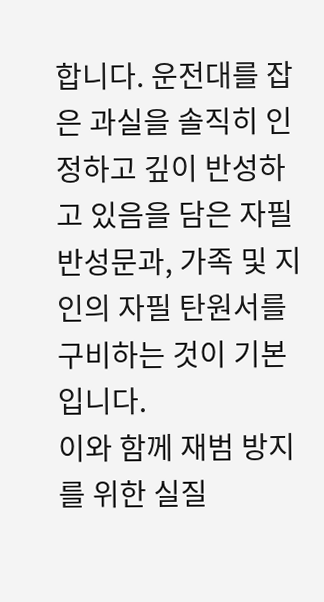합니다. 운전대를 잡은 과실을 솔직히 인정하고 깊이 반성하고 있음을 담은 자필 반성문과, 가족 및 지인의 자필 탄원서를 구비하는 것이 기본입니다.
이와 함께 재범 방지를 위한 실질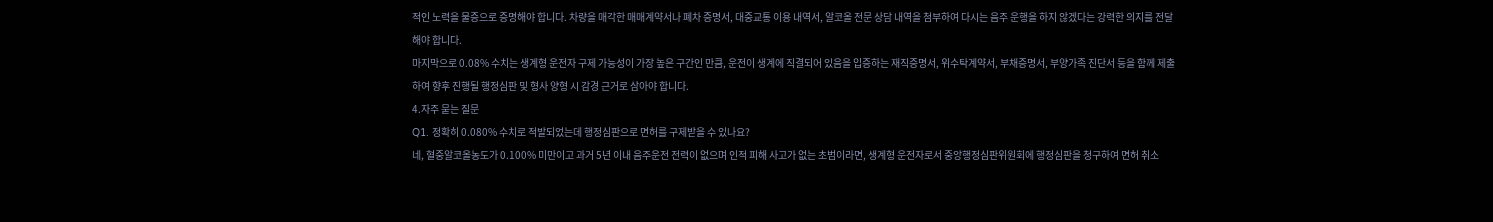적인 노력을 물증으로 증명해야 합니다. 차량을 매각한 매매계약서나 폐차 증명서, 대중교통 이용 내역서, 알코올 전문 상담 내역을 첨부하여 다시는 음주 운행을 하지 않겠다는 강력한 의지를 전달해야 합니다.
마지막으로 0.08% 수치는 생계형 운전자 구제 가능성이 가장 높은 구간인 만큼, 운전이 생계에 직결되어 있음을 입증하는 재직증명서, 위수탁계약서, 부채증명서, 부양가족 진단서 등을 함께 제출하여 향후 진행될 행정심판 및 형사 양형 시 감경 근거로 삼아야 합니다.
4.자주 묻는 질문
Q1. 정확히 0.080% 수치로 적발되었는데 행정심판으로 면허를 구제받을 수 있나요?
네, 혈중알코올농도가 0.100% 미만이고 과거 5년 이내 음주운전 전력이 없으며 인적 피해 사고가 없는 초범이라면, 생계형 운전자로서 중앙행정심판위원회에 행정심판을 청구하여 면허 취소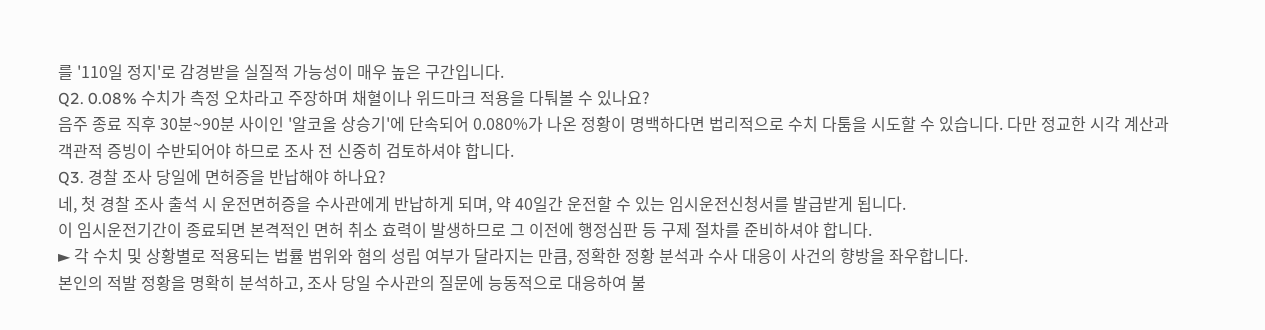를 '110일 정지'로 감경받을 실질적 가능성이 매우 높은 구간입니다.
Q2. 0.08% 수치가 측정 오차라고 주장하며 채혈이나 위드마크 적용을 다퉈볼 수 있나요?
음주 종료 직후 30분~90분 사이인 '알코올 상승기'에 단속되어 0.080%가 나온 정황이 명백하다면 법리적으로 수치 다툼을 시도할 수 있습니다. 다만 정교한 시각 계산과 객관적 증빙이 수반되어야 하므로 조사 전 신중히 검토하셔야 합니다.
Q3. 경찰 조사 당일에 면허증을 반납해야 하나요?
네, 첫 경찰 조사 출석 시 운전면허증을 수사관에게 반납하게 되며, 약 40일간 운전할 수 있는 임시운전신청서를 발급받게 됩니다.
이 임시운전기간이 종료되면 본격적인 면허 취소 효력이 발생하므로 그 이전에 행정심판 등 구제 절차를 준비하셔야 합니다.
► 각 수치 및 상황별로 적용되는 법률 범위와 혐의 성립 여부가 달라지는 만큼, 정확한 정황 분석과 수사 대응이 사건의 향방을 좌우합니다.
본인의 적발 정황을 명확히 분석하고, 조사 당일 수사관의 질문에 능동적으로 대응하여 불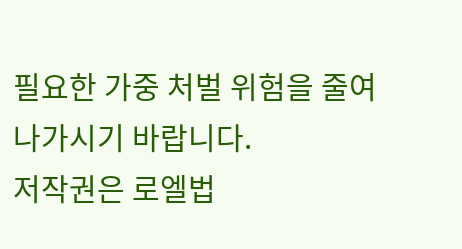필요한 가중 처벌 위험을 줄여나가시기 바랍니다.
저작권은 로엘법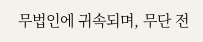무법인에 귀속되며, 무단 전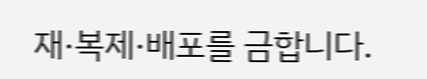재·복제·배포를 금합니다.